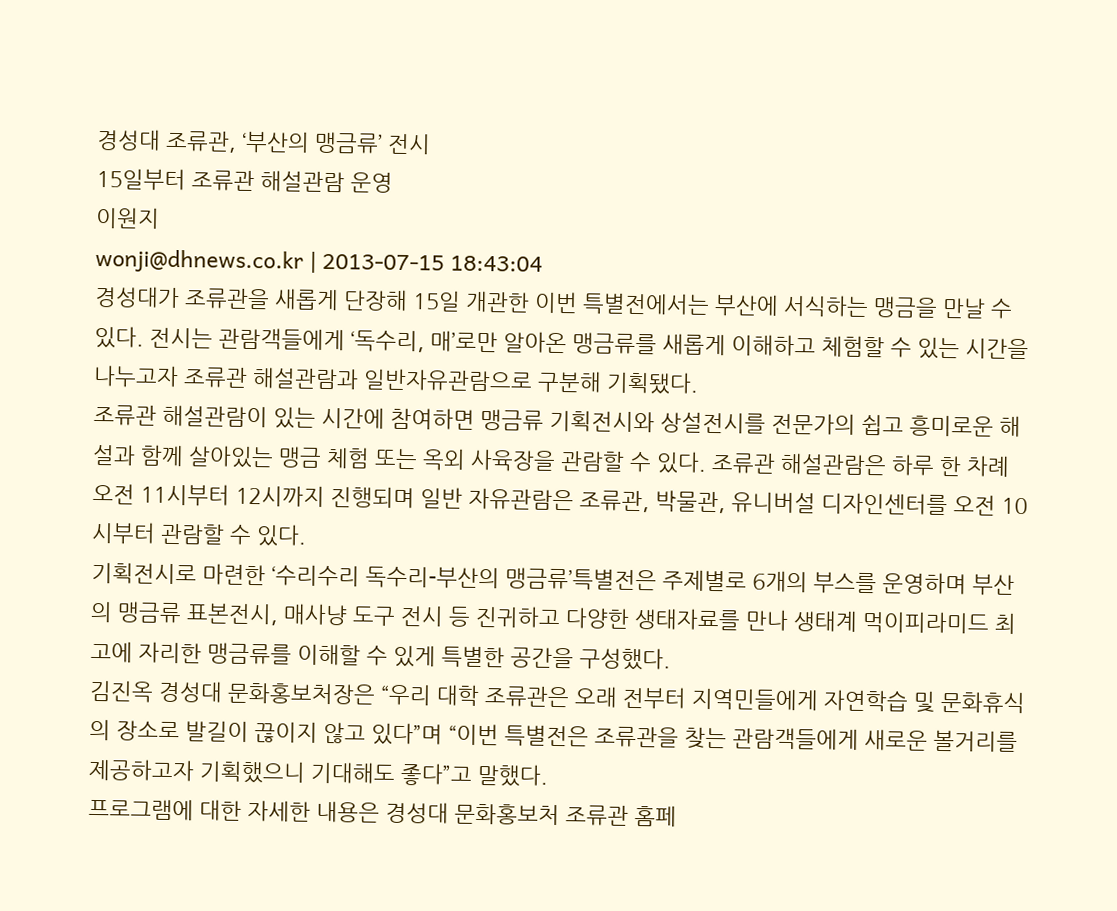경성대 조류관, ‘부산의 맹금류’ 전시
15일부터 조류관 해설관람 운영
이원지
wonji@dhnews.co.kr | 2013-07-15 18:43:04
경성대가 조류관을 새롭게 단장해 15일 개관한 이번 특별전에서는 부산에 서식하는 맹금을 만날 수 있다. 전시는 관람객들에게 ‘독수리, 매’로만 알아온 맹금류를 새롭게 이해하고 체험할 수 있는 시간을 나누고자 조류관 해설관람과 일반자유관람으로 구분해 기획됐다.
조류관 해설관람이 있는 시간에 참여하면 맹금류 기획전시와 상설전시를 전문가의 쉽고 흥미로운 해설과 함께 살아있는 맹금 체험 또는 옥외 사육장을 관람할 수 있다. 조류관 해설관람은 하루 한 차례 오전 11시부터 12시까지 진행되며 일반 자유관람은 조류관, 박물관, 유니버설 디자인센터를 오전 10시부터 관람할 수 있다.
기획전시로 마련한 ‘수리수리 독수리-부산의 맹금류’특별전은 주제별로 6개의 부스를 운영하며 부산의 맹금류 표본전시, 매사냥 도구 전시 등 진귀하고 다양한 생태자료를 만나 생태계 먹이피라미드 최고에 자리한 맹금류를 이해할 수 있게 특별한 공간을 구성했다.
김진옥 경성대 문화홍보처장은 “우리 대학 조류관은 오래 전부터 지역민들에게 자연학습 및 문화휴식의 장소로 발길이 끊이지 않고 있다”며 “이번 특별전은 조류관을 찾는 관람객들에게 새로운 볼거리를 제공하고자 기획했으니 기대해도 좋다”고 말했다.
프로그램에 대한 자세한 내용은 경성대 문화홍보처 조류관 홈페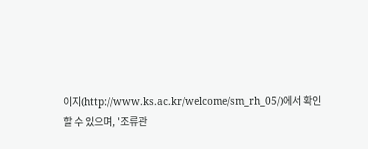이지(http://www.ks.ac.kr/welcome/sm_rh_05/)에서 확인할 수 있으며, '조류관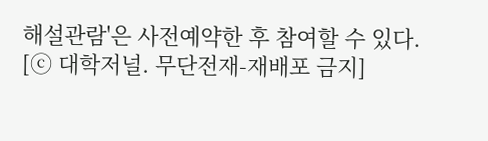해설관람'은 사전예약한 후 참여할 수 있다.
[ⓒ 대학저널. 무단전재-재배포 금지]